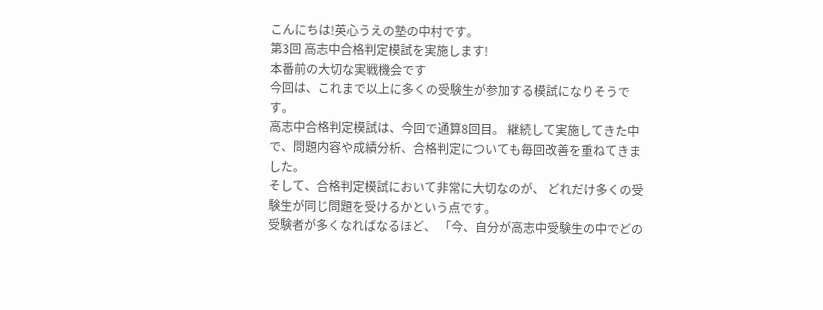こんにちは!英心うえの塾の中村です。
第3回 高志中合格判定模試を実施します!
本番前の大切な実戦機会です
今回は、これまで以上に多くの受験生が参加する模試になりそうです。
高志中合格判定模試は、今回で通算8回目。 継続して実施してきた中で、問題内容や成績分析、合格判定についても毎回改善を重ねてきました。
そして、合格判定模試において非常に大切なのが、 どれだけ多くの受験生が同じ問題を受けるかという点です。
受験者が多くなればなるほど、 「今、自分が高志中受験生の中でどの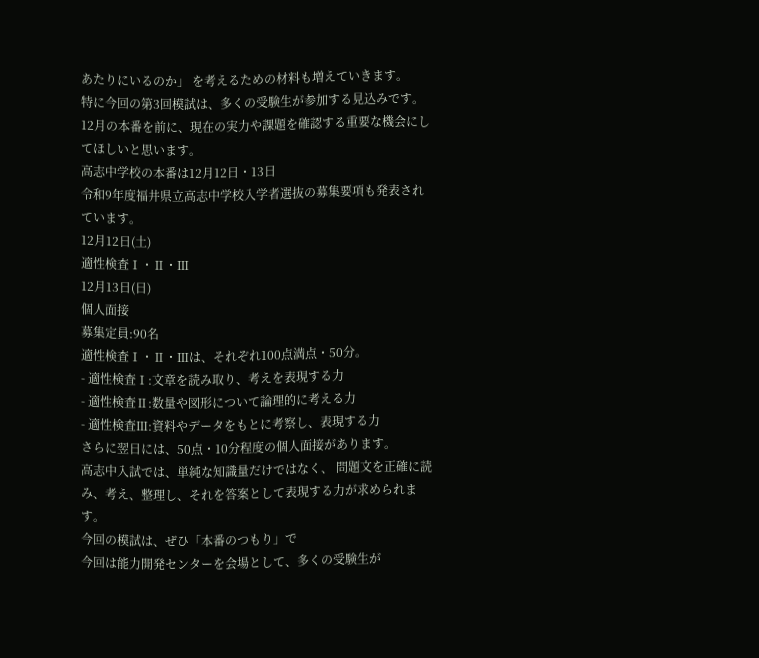あたりにいるのか」 を考えるための材料も増えていきます。
特に今回の第3回模試は、多くの受験生が参加する見込みです。
12月の本番を前に、現在の実力や課題を確認する重要な機会にしてほしいと思います。
高志中学校の本番は12月12日・13日
令和9年度福井県立高志中学校入学者選抜の募集要項も発表されています。
12月12日(土)
適性検査Ⅰ・Ⅱ・Ⅲ
12月13日(日)
個人面接
募集定員:90名
適性検査Ⅰ・Ⅱ・Ⅲは、それぞれ100点満点・50分。
- 適性検査Ⅰ:文章を読み取り、考えを表現する力
- 適性検査Ⅱ:数量や図形について論理的に考える力
- 適性検査Ⅲ:資料やデータをもとに考察し、表現する力
さらに翌日には、50点・10分程度の個人面接があります。
高志中入試では、単純な知識量だけではなく、 問題文を正確に読み、考え、整理し、それを答案として表現する力が求められます。
今回の模試は、ぜひ「本番のつもり」で
今回は能力開発センターを会場として、多くの受験生が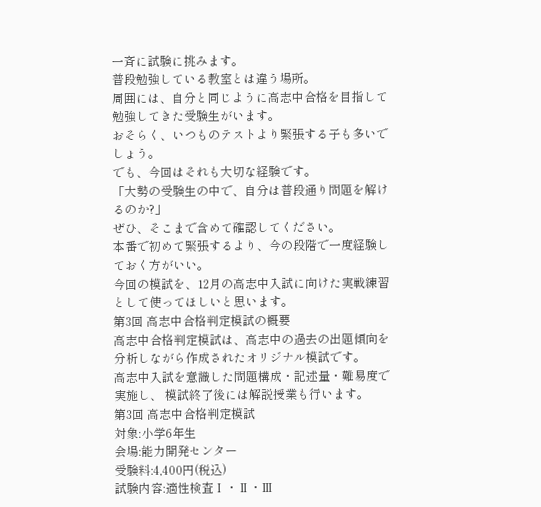一斉に試験に挑みます。
普段勉強している教室とは違う場所。
周囲には、自分と同じように高志中合格を目指して勉強してきた受験生がいます。
おそらく、いつものテストより緊張する子も多いでしょう。
でも、今回はそれも大切な経験です。
「大勢の受験生の中で、自分は普段通り問題を解けるのか?」
ぜひ、そこまで含めて確認してください。
本番で初めて緊張するより、今の段階で一度経験しておく方がいい。
今回の模試を、12月の高志中入試に向けた実戦練習として使ってほしいと思います。
第3回 高志中合格判定模試の概要
高志中合格判定模試は、高志中の過去の出題傾向を分析しながら作成されたオリジナル模試です。
高志中入試を意識した問題構成・記述量・難易度で実施し、 模試終了後には解説授業も行います。
第3回 高志中合格判定模試
対象:小学6年生
会場:能力開発センター
受験料:4,400円(税込)
試験内容:適性検査Ⅰ・Ⅱ・Ⅲ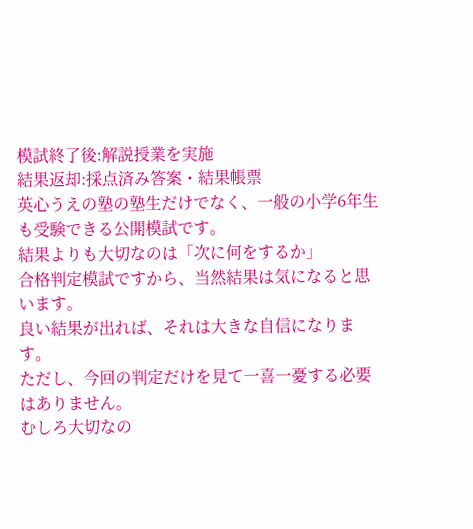模試終了後:解説授業を実施
結果返却:採点済み答案・結果帳票
英心うえの塾の塾生だけでなく、一般の小学6年生も受験できる公開模試です。
結果よりも大切なのは「次に何をするか」
合格判定模試ですから、当然結果は気になると思います。
良い結果が出れば、それは大きな自信になります。
ただし、今回の判定だけを見て一喜一憂する必要はありません。
むしろ大切なの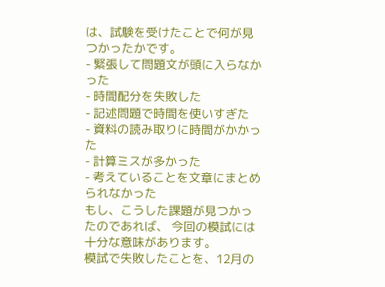は、試験を受けたことで何が見つかったかです。
- 緊張して問題文が頭に入らなかった
- 時間配分を失敗した
- 記述問題で時間を使いすぎた
- 資料の読み取りに時間がかかった
- 計算ミスが多かった
- 考えていることを文章にまとめられなかった
もし、こうした課題が見つかったのであれば、 今回の模試には十分な意味があります。
模試で失敗したことを、12月の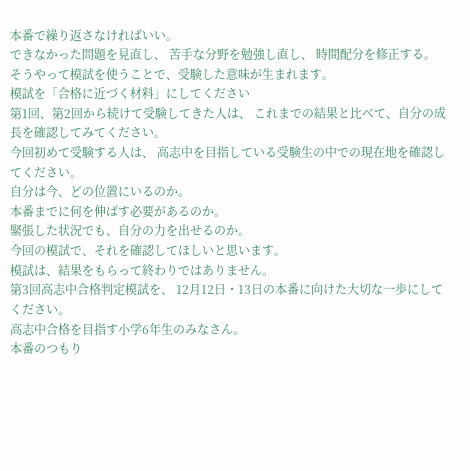本番で繰り返さなければいい。
できなかった問題を見直し、 苦手な分野を勉強し直し、 時間配分を修正する。
そうやって模試を使うことで、受験した意味が生まれます。
模試を「合格に近づく材料」にしてください
第1回、第2回から続けて受験してきた人は、 これまでの結果と比べて、自分の成長を確認してみてください。
今回初めて受験する人は、 高志中を目指している受験生の中での現在地を確認してください。
自分は今、どの位置にいるのか。
本番までに何を伸ばす必要があるのか。
緊張した状況でも、自分の力を出せるのか。
今回の模試で、それを確認してほしいと思います。
模試は、結果をもらって終わりではありません。
第3回高志中合格判定模試を、 12月12日・13日の本番に向けた大切な一歩にしてください。
高志中合格を目指す小学6年生のみなさん。
本番のつもり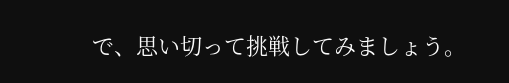で、思い切って挑戦してみましょう。